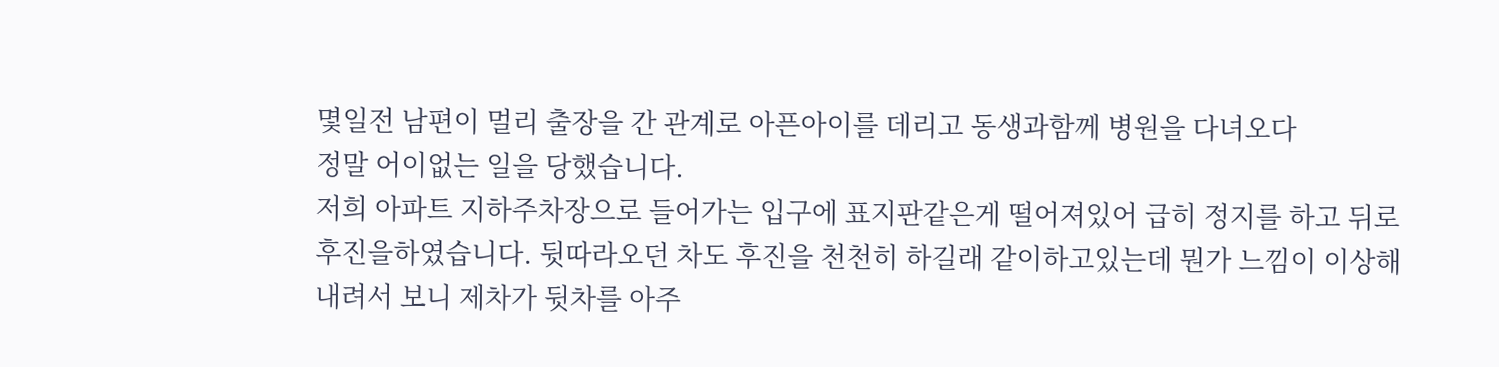몇일전 남편이 멀리 출장을 간 관계로 아픈아이를 데리고 동생과함께 병원을 다녀오다
정말 어이없는 일을 당했습니다.
저희 아파트 지하주차장으로 들어가는 입구에 표지판같은게 떨어져있어 급히 정지를 하고 뒤로
후진을하였습니다. 뒷따라오던 차도 후진을 천천히 하길래 같이하고있는데 뭔가 느낌이 이상해
내려서 보니 제차가 뒷차를 아주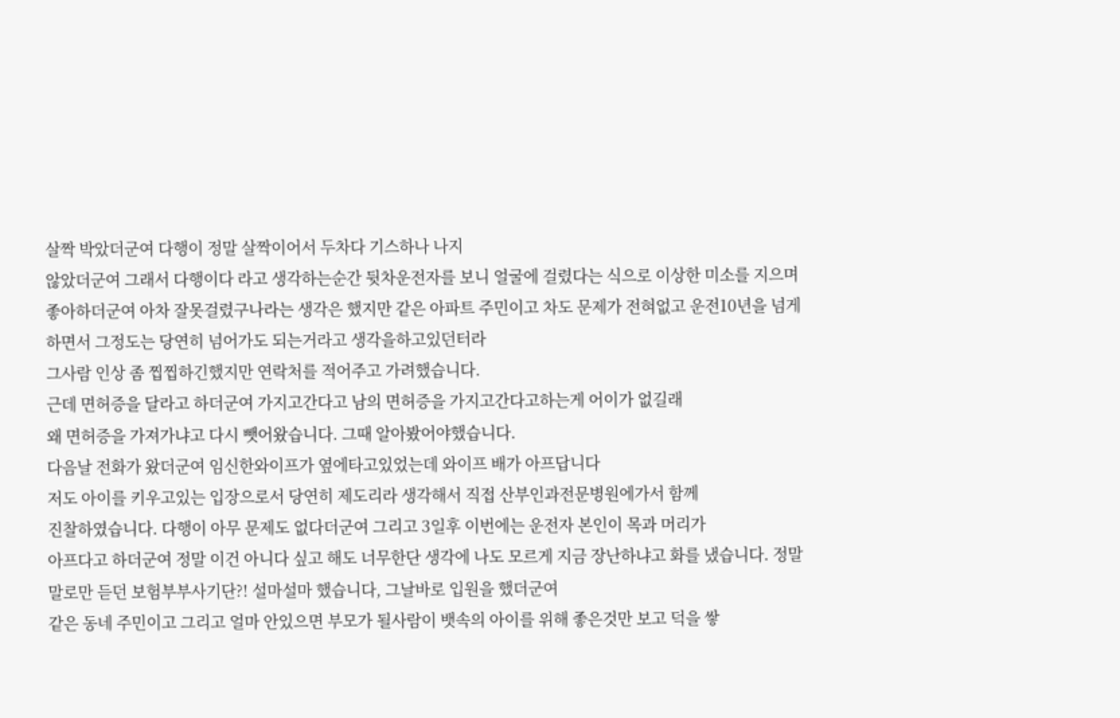살짝 박았더군여 다행이 정말 살짝이어서 두차다 기스하나 나지
않았더군여 그래서 다행이다 라고 생각하는순간 뒷차운전자를 보니 얼굴에 걸렸다는 식으로 이상한 미소를 지으며 좋아하더군여 아차 잘못걸렸구나라는 생각은 했지만 같은 아파트 주민이고 차도 문제가 전혀없고 운전10년을 넘게하면서 그정도는 당연히 넘어가도 되는거라고 생각을하고있던터라
그사람 인상 좀 찝찝하긴했지만 연락처를 적어주고 가려했습니다.
근데 면허증을 달라고 하더군여 가지고간다고 남의 면허증을 가지고간다고하는게 어이가 없길래
왜 면허증을 가져가냐고 다시 뺏어왔습니다. 그때 알아봤어야했습니다.
다음날 전화가 왔더군여 임신한와이프가 옆에타고있었는데 와이프 배가 아프답니다
저도 아이를 키우고있는 입장으로서 당연히 제도리라 생각해서 직접 산부인과전문병원에가서 함께
진찰하였습니다. 다행이 아무 문제도 없다더군여 그리고 3일후 이번에는 운전자 본인이 목과 머리가
아프다고 하더군여 정말 이건 아니다 싶고 해도 너무한단 생각에 나도 모르게 지금 장난하냐고 화를 냈습니다. 정말 말로만 듣던 보험부부사기단?! 설마설마 했습니다, 그날바로 입원을 했더군여
같은 동네 주민이고 그리고 얼마 안있으면 부모가 될사람이 뱃속의 아이를 위해 좋은것만 보고 덕을 쌓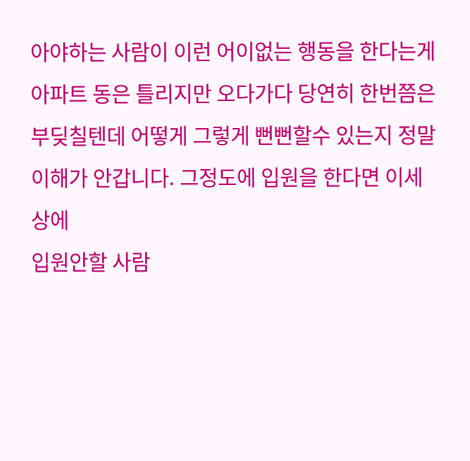아야하는 사람이 이런 어이없는 행동을 한다는게 아파트 동은 틀리지만 오다가다 당연히 한번쯤은 부딪칠텐데 어떻게 그렇게 뻔뻔할수 있는지 정말 이해가 안갑니다. 그정도에 입원을 한다면 이세상에
입원안할 사람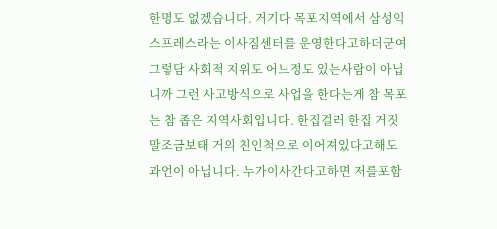한명도 없겠습니다. 거기다 목포지역에서 삼성익스프레스라는 이사짐센터를 운영한다고하더군여 그렇담 사회적 지위도 어느정도 있는사람이 아닙니까 그런 사고방식으로 사업을 한다는게 참 목포는 참 좁은 지역사회입니다. 한집걸러 한집 거짓말조금보태 거의 친인척으로 이어져있다고해도 과언이 아닙니다. 누가이사간다고하면 저를포함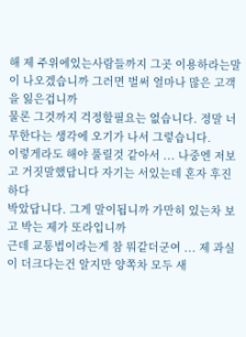해 제 주위에있는사람들까지 그곳 이용하라는말이 나오겠습니까 그러면 벌써 얼마나 많은 고객을 잃은겁니까
물론 그것까지 걱정할필요는 없습니다. 정말 너무한다는 생각에 오기가 나서 그렇습니다.
이렇게라도 해야 풀릴것 같아서 ... 나중엔 저보고 거짓말했답니다 자기는 서있는데 혼자 후진하다
박았답니다. 그게 말이됩니까 가만히 있는차 보고 박는 제가 또라입니까
근데 교통법이라는게 참 뭐같더군여 ... 제 과실이 더크다는건 알지만 양쪽차 모두 새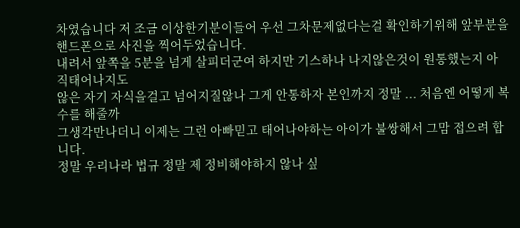차였습니다 저 조금 이상한기분이들어 우선 그차문제없다는걸 확인하기위해 앞부분을 핸드폰으로 사진을 찍어두었습니다.
내려서 앞쪽을 5분을 넘게 살피더군여 하지만 기스하나 나지않은것이 원통했는지 아직태어나지도
않은 자기 자식을걸고 넘어지질않나 그게 안통하자 본인까지 정말 ... 처음엔 어떻게 복수를 해줄까
그생각만나더니 이제는 그런 아빠믿고 태어나야하는 아이가 불쌍해서 그맘 접으려 합니다.
정말 우리나라 법규 정말 제 정비해야하지 않나 싶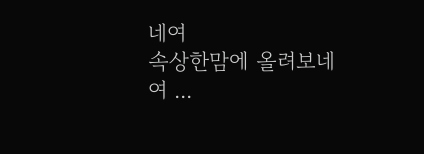네여
속상한맘에 올려보네여 ...